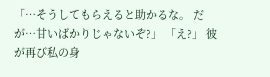「…そうしてもらえると助かるな。 だが…甘いばかりじゃないぞ?」 「え?」 彼が再び私の身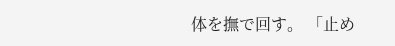体を撫で回す。 「止め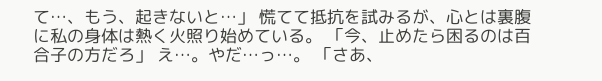て…、もう、起きないと…」 慌てて抵抗を試みるが、心とは裏腹に私の身体は熱く火照り始めている。 「今、止めたら困るのは百合子の方だろ」 え…。やだ…っ…。 「さあ、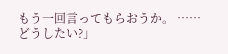もう一回言ってもらおうか。 ……どうしたい?」